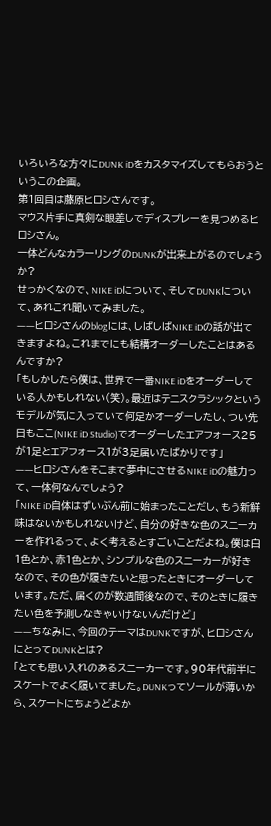いろいろな方々にDUNK iDをカスタマイズしてもらおうというこの企画。
第1回目は藤原ヒロシさんです。
マウス片手に真剣な眼差しでディスプレーを見つめるヒロシさん。
一体どんなカラーリングのDUNKが出来上がるのでしょうか?
せっかくなので、NIKE iDについて、そしてDUNKについて、あれこれ聞いてみました。
——ヒロシさんのblogには、しばしばNIKE iDの話が出てきますよね。これまでにも結構オーダーしたことはあるんですか?
「もしかしたら僕は、世界で一番NIKE iDをオーダーしている人かもしれない(笑)。最近はテニスクラシックというモデルが気に入っていて何足かオーダーしたし、つい先日もここ(NIKE iD Studio)でオーダーしたエアフォース25が1足とエアフォース1が3足届いたばかりです」
——ヒロシさんをそこまで夢中にさせるNIKE iDの魅力って、一体何なんでしょう?
「NIKE iD自体はずいぶん前に始まったことだし、もう新鮮味はないかもしれないけど、自分の好きな色のスニーカーを作れるって、よく考えるとすごいことだよね。僕は白1色とか、赤1色とか、シンプルな色のスニーカーが好きなので、その色が履きたいと思ったときにオーダーしています。ただ、届くのが数週間後なので、そのときに履きたい色を予測しなきゃいけないんだけど」
——ちなみに、今回のテーマはDUNKですが、ヒロシさんにとってDUNKとは?
「とても思い入れのあるスニーカーです。90年代前半にスケートでよく履いてました。DUNKってソールが薄いから、スケートにちょうどよか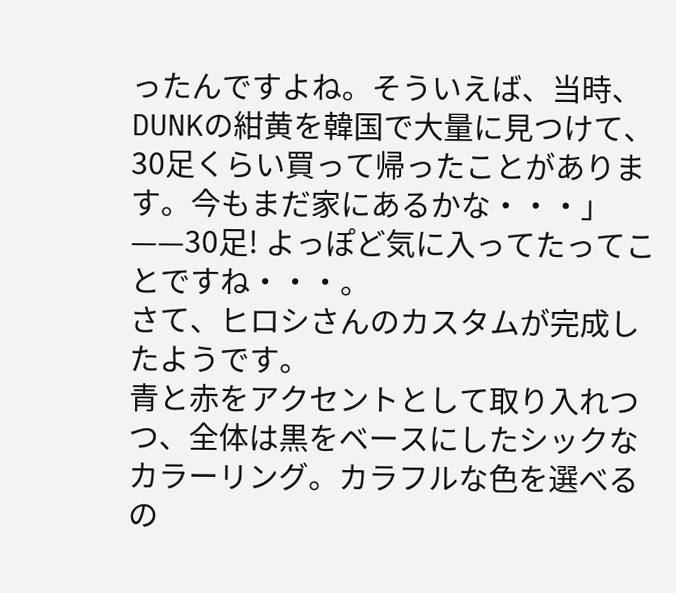ったんですよね。そういえば、当時、DUNKの紺黄を韓国で大量に見つけて、30足くらい買って帰ったことがあります。今もまだ家にあるかな・・・」
——30足! よっぽど気に入ってたってことですね・・・。
さて、ヒロシさんのカスタムが完成したようです。
青と赤をアクセントとして取り入れつつ、全体は黒をベースにしたシックなカラーリング。カラフルな色を選べるの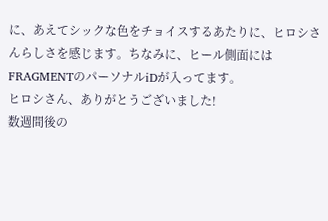に、あえてシックな色をチョイスするあたりに、ヒロシさんらしさを感じます。ちなみに、ヒール側面にはFRAGMENTのパーソナルiDが入ってます。
ヒロシさん、ありがとうございました!
数週間後の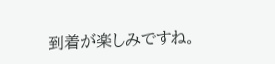到着が楽しみですね。